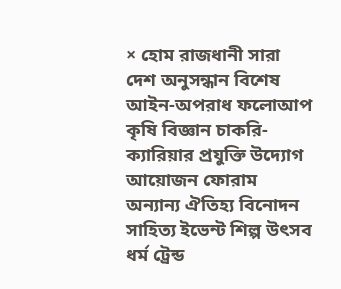× হোম রাজধানী সারা দেশ অনুসন্ধান বিশেষ আইন-অপরাধ ফলোআপ কৃষি বিজ্ঞান চাকরি-ক্যারিয়ার প্রযুক্তি উদ্যোগ আয়োজন ফোরাম অন্যান্য ঐতিহ্য বিনোদন সাহিত্য ইভেন্ট শিল্প উৎসব ধর্ম ট্রেন্ড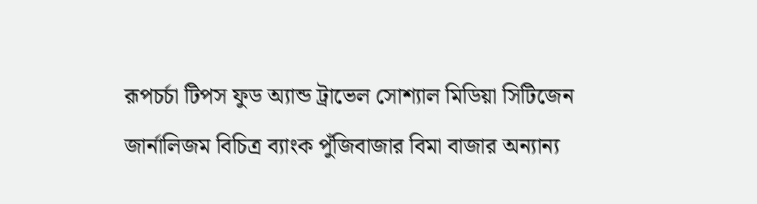রূপচর্চা টিপস ফুড অ্যান্ড ট্রাভেল সোশ্যাল মিডিয়া সিটিজেন জার্নালিজম বিচিত্র ব্যাংক পুঁজিবাজার বিমা বাজার অন্যান্য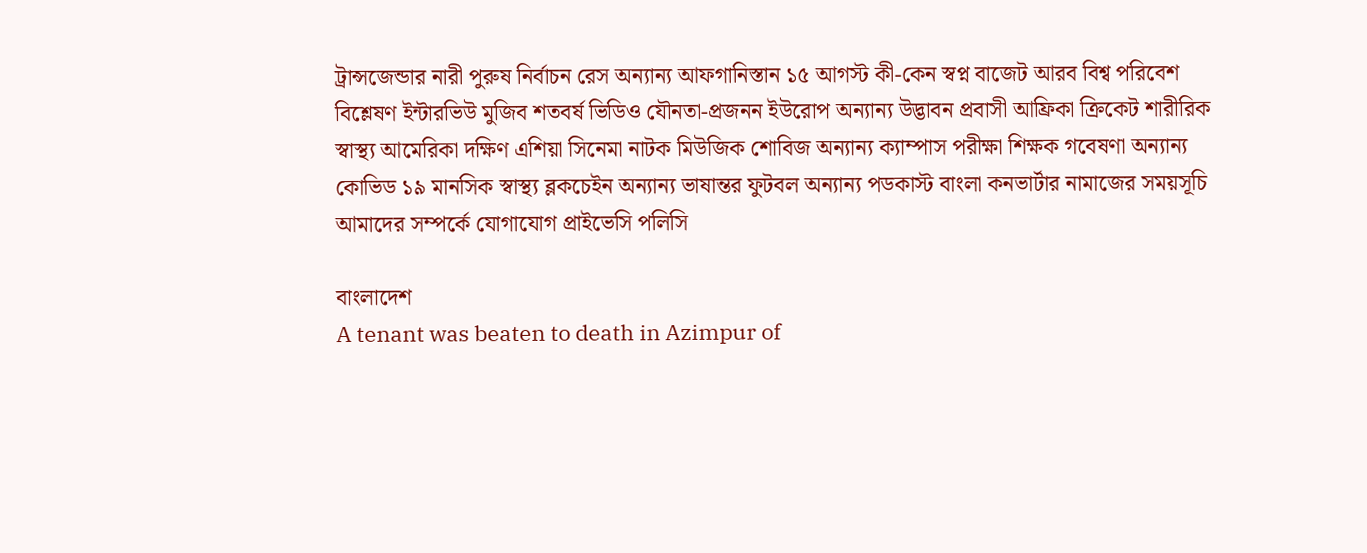ট্রান্সজেন্ডার নারী পুরুষ নির্বাচন রেস অন্যান্য আফগানিস্তান ১৫ আগস্ট কী-কেন স্বপ্ন বাজেট আরব বিশ্ব পরিবেশ বিশ্লেষণ ইন্টারভিউ মুজিব শতবর্ষ ভিডিও যৌনতা-প্রজনন ইউরোপ অন্যান্য উদ্ভাবন প্রবাসী আফ্রিকা ক্রিকেট শারীরিক স্বাস্থ্য আমেরিকা দক্ষিণ এশিয়া সিনেমা নাটক মিউজিক শোবিজ অন্যান্য ক্যাম্পাস পরীক্ষা শিক্ষক গবেষণা অন্যান্য কোভিড ১৯ মানসিক স্বাস্থ্য ব্লকচেইন অন্যান্য ভাষান্তর ফুটবল অন্যান্য পডকাস্ট বাংলা কনভার্টার নামাজের সময়সূচি আমাদের সম্পর্কে যোগাযোগ প্রাইভেসি পলিসি

বাংলাদেশ
A tenant was beaten to death in Azimpur of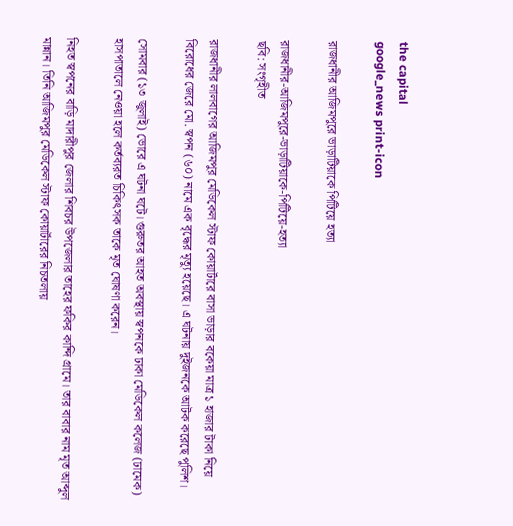the capital
google_news print-icon

রাজধানীর আজিমপুরে ভাড়াটিয়াকে পিটিয়ে হত্যা

রাজধানীর-আজিমপুরে-ভাড়াটিয়াকে-পিটিয়ে-হত্যা
ছবি: সংগৃহীত

রাজধানীর লালবাগের আজিমপুর মেডিকেল স্টাফ কোয়ার্টারে বাসা ভাড়ার বকেয়া মাত্র ১ হাজার টাকা নিয়ে বিরোধের জেরে মো. স্বপন (৬০) নামে এক বৃদ্ধের মৃত্যু হয়েছে। এ ঘটনায় দুইজনকে আটক করেছে পুলিশ।

সোমবার (১৩ জুলাই) ভোরে এ ঘটনা ঘটে। গুরুতর আহত অবস্থায় স্বপনকে ঢাকা মেডিকেল কলেজ (ঢামেক) হাসপাতালে নেওয়া হলে কর্তব্যরত চিকিৎসক তাকে মৃত ঘোষণা করেন।

নিহত স্বপনের বাড়ি মাদারীপুর জেলার শিবচর উপজেলার তাহের ফকির কান্দি গ্রামে। তার বাবার নাম মৃত আব্দুল মান্নান। তিনি আজিমপুর মেডিকেল স্টাফ কোয়ার্টারের নিচতলায়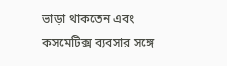ভাড়া থাকতেন এবং কসমেটিক্স ব্যবসার সঙ্গে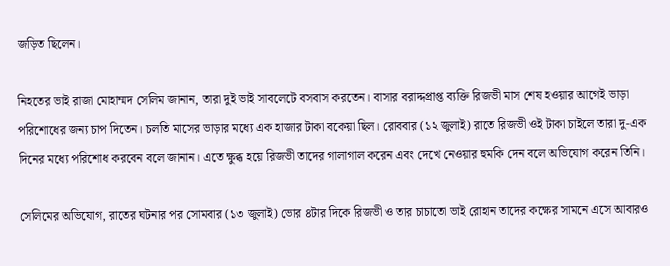জড়িত ছিলেন।

নিহতের ভাই রাজা মোহাম্মদ সেলিম জানান, তারা দুই ভাই সাবলেটে বসবাস করতেন। বাসার বরাদ্দপ্রাপ্ত ব্যক্তি রিজভী মাস শেষ হওয়ার আগেই ভাড়া পরিশোধের জন্য চাপ দিতেন। চলতি মাসের ভাড়ার মধ্যে এক হাজার টাকা বকেয়া ছিল। রোববার (১২ জুলাই) রাতে রিজভী ওই টাকা চাইলে তারা দু-এক দিনের মধ্যে পরিশোধ করবেন বলে জানান। এতে ক্ষুব্ধ হয়ে রিজভী তাদের গালাগাল করেন এবং দেখে নেওয়ার হুমকি দেন বলে অভিযোগ করেন তিনি।

সেলিমের অভিযোগ, রাতের ঘটনার পর সোমবার (১৩ জুলাই) ভোর ৪টার দিকে রিজভী ও তার চাচাতো ভাই রোহান তাদের কক্ষের সামনে এসে আবারও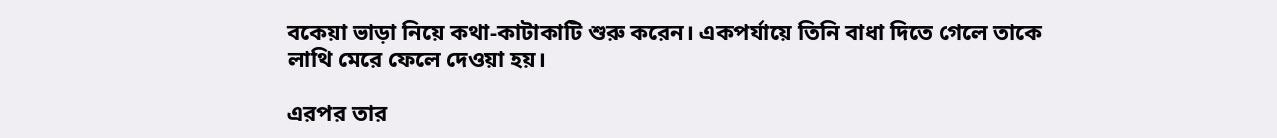বকেয়া ভাড়া নিয়ে কথা-কাটাকাটি শুরু করেন। একপর্যায়ে তিনি বাধা দিতে গেলে তাকে লাথি মেরে ফেলে দেওয়া হয়।

এরপর তার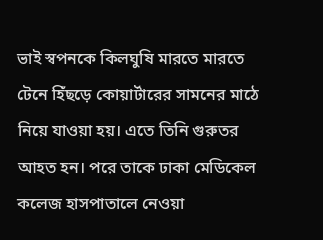ভাই স্বপনকে কিলঘুষি মারতে মারতে টেনে হিঁছড়ে কোয়ার্টারের সামনের মাঠে নিয়ে যাওয়া হয়। এতে তিনি গুরুতর আহত হন। পরে তাকে ঢাকা মেডিকেল কলেজ হাসপাতালে নেওয়া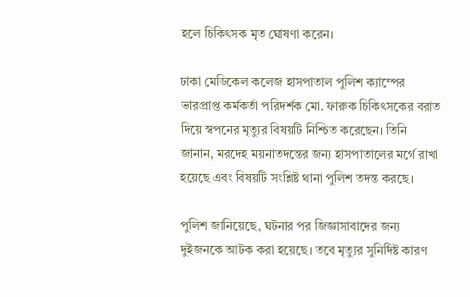হলে চিকিৎসক মৃত ঘোষণা করেন।

ঢাকা মেডিকেল কলেজ হাসপাতাল পুলিশ ক্যাম্পের ভারপ্রাপ্ত কর্মকর্তা পরিদর্শক মো. ফারুক চিকিৎসকের বরাত দিয়ে স্বপনের মৃত্যুর বিষয়টি নিশ্চিত করেছেন। তিনি জানান, মরদেহ ময়নাতদন্তের জন্য হাসপাতালের মর্গে রাখা হয়েছে এবং বিষয়টি সংশ্লিষ্ট থানা পুলিশ তদন্ত করছে।

পুলিশ জানিয়েছে, ঘটনার পর জিজ্ঞাসাবাদের জন্য দুইজনকে আটক করা হয়েছে। তবে মৃত্যুর সুনির্দিষ্ট কারণ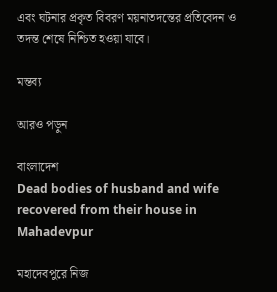এবং ঘটনার প্রকৃত বিবরণ ময়নাতদন্তের প্রতিবেদন ও তদন্ত শেষে নিশ্চিত হওয়া যাবে।

মন্তব্য

আরও পড়ুন

বাংলাদেশ
Dead bodies of husband and wife recovered from their house in Mahadevpur

মহাদেবপুরে নিজ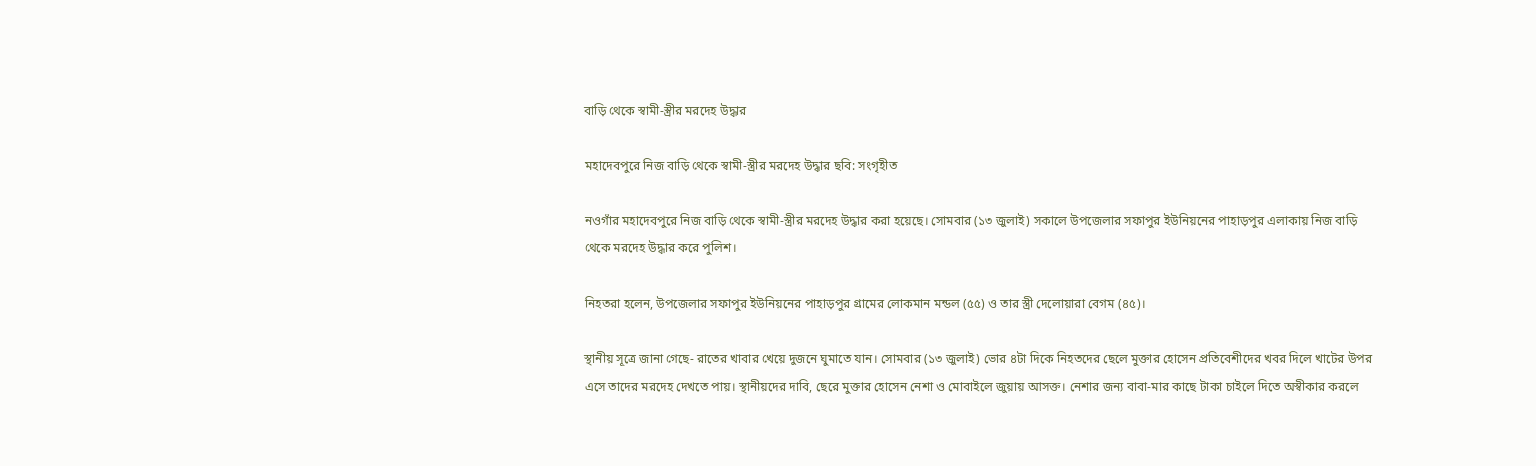বাড়ি থেকে স্বামী-স্ত্রীর মরদেহ উদ্ধার

মহাদেবপুরে নিজ বাড়ি থেকে স্বামী-স্ত্রীর মরদেহ উদ্ধার ছবি: সংগৃহীত

নওগাঁর মহাদেবপুরে নিজ বাড়ি থেকে স্বামী-স্ত্রীর মরদেহ উদ্ধার করা হয়েছে। সোমবার (১৩ জুলাই) সকালে উপজেলার সফাপুর ইউনিয়নের পাহাড়পুর এলাকায় নিজ বাড়ি থেকে মরদেহ উদ্ধার করে পুলিশ।

নিহতরা হলেন, উপজেলার সফাপুর ইউনিয়নের পাহাড়পুর গ্রামের লোকমান মন্ডল (৫৫) ও তার স্ত্রী দেলোয়ারা বেগম (৪৫)।

স্থানীয় সূত্রে জানা গেছে- রাতের খাবার খেয়ে দুজনে ঘুমাতে যান। সোমবার (১৩ জুলাই) ভোর ৪টা দিকে নিহতদের ছেলে মুক্তার হোসেন প্রতিবেশীদের খবর দিলে খাটের উপর এসে তাদের মরদেহ দেখতে পায়। স্থানীয়দের দাবি, ছেরে মুক্তার হোসেন নেশা ও মোবাইলে জুয়ায় আসক্ত। নেশার জন্য বাবা-মার কাছে টাকা চাইলে দিতে অস্বীকার করলে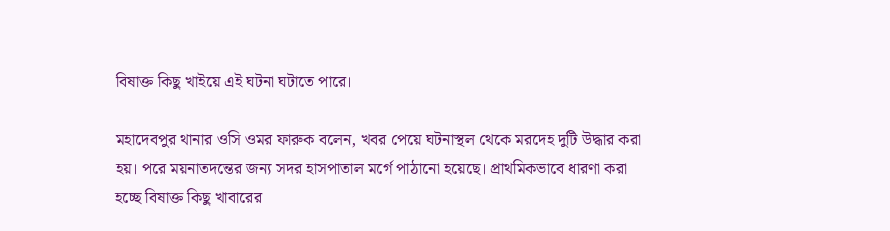বিষাক্ত কিছু খাইয়ে এই ঘটনা ঘটাতে পারে।

মহাদেবপুর থানার ওসি ওমর ফারুক বলেন, খবর পেয়ে ঘটনাস্থল থেকে মরদেহ দুটি উদ্ধার করা হয়। পরে ময়নাতদন্তের জন্য সদর হাসপাতাল মর্গে পাঠানো হয়েছে। প্রাথমিকভাবে ধারণা করা হচ্ছে বিষাক্ত কিছু খাবারের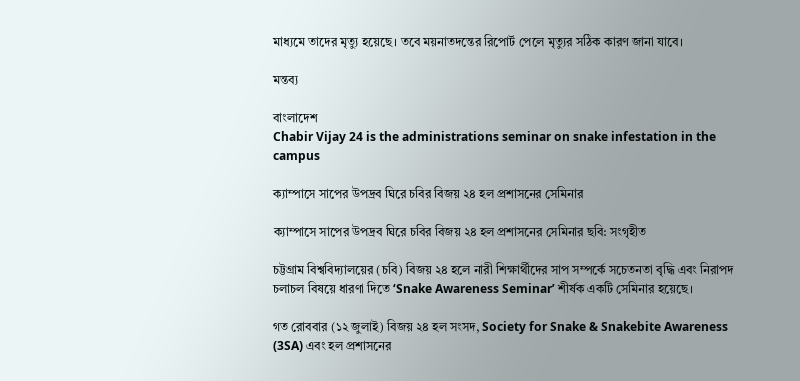মাধ্যমে তাদের মৃত্যু হয়েছে। তবে ময়নাতদন্তের রিপোর্ট পেলে মৃত্যুর সঠিক কারণ জানা যাবে।

মন্তব্য

বাংলাদেশ
Chabir Vijay 24 is the administrations seminar on snake infestation in the campus

ক্যাম্পাসে সাপের উপদ্রব ঘিরে চবির বিজয় ২৪ হল প্রশাসনের সেমিনার

ক্যাম্পাসে সাপের উপদ্রব ঘিরে চবির বিজয় ২৪ হল প্রশাসনের সেমিনার ছবি: সংগৃহীত

চট্টগ্রাম বিশ্ববিদ্যালয়ের (চবি) বিজয় ২৪ হলে নারী শিক্ষার্থীদের সাপ সম্পর্কে সচেতনতা বৃদ্ধি এবং নিরাপদ চলাচল বিষয়ে ধারণা দিতে ‘Snake Awareness Seminar’ শীর্ষক একটি সেমিনার হয়েছে।

গত রোববার (১২ জুলাই) বিজয় ২৪ হল সংসদ, Society for Snake & Snakebite Awareness (3SA) এবং হল প্রশাসনের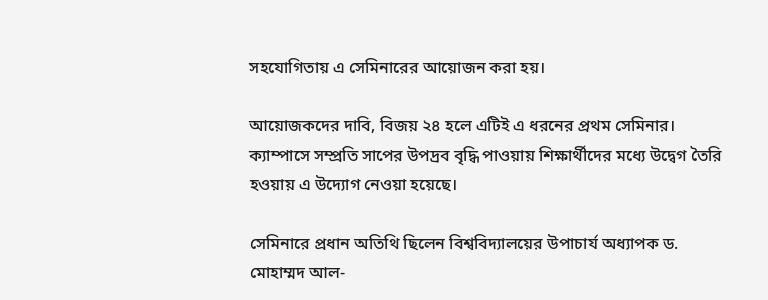সহযোগিতায় এ সেমিনারের আয়োজন করা হয়।

আয়োজকদের দাবি, বিজয় ২৪ হলে এটিই এ ধরনের প্রথম সেমিনার। ক্যাম্পাসে সম্প্রতি সাপের উপদ্রব বৃদ্ধি পাওয়ায় শিক্ষার্থীদের মধ্যে উদ্বেগ তৈরি হওয়ায় এ উদ্যোগ নেওয়া হয়েছে।

সেমিনারে প্রধান অতিথি ছিলেন বিশ্ববিদ্যালয়ের উপাচার্য অধ্যাপক ড. মোহাম্মদ আল-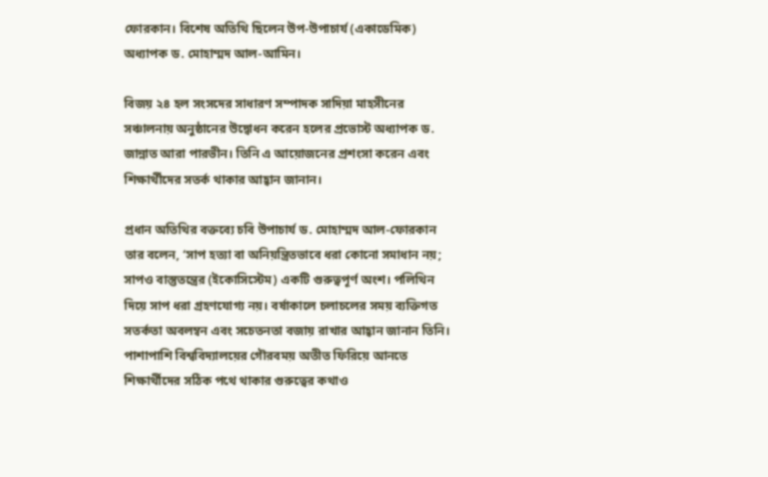ফোরকান। বিশেষ অতিথি ছিলেন উপ-উপাচার্য (একাডেমিক) অধ্যাপক ড. মোহাম্মদ আল-আমিন।

বিজয় ২৪ হল সংসদের সাধারণ সম্পাদক সাদিয়া মাহসীনের সঞ্চালনায় অনুষ্ঠানের উদ্বোধন করেন হলের প্রভোস্ট অধ্যাপক ড. জান্নাত আরা পারভীন। তিনি এ আয়োজনের প্রশংসা করেন এবং শিক্ষার্থীদের সতর্ক থাকার আহ্বান জানান।

প্রধান অতিথির বক্তব্যে চবি উপাচার্য ড. মোহাম্মদ আল-ফোরকান তার বলেন, ‘সাপ হত্যা বা অনিয়ন্ত্রিতভাবে ধরা কোনো সমাধান নয়; সাপও বাস্তুতন্ত্রের (ইকোসিস্টেম) একটি গুরুত্বপূর্ণ অংশ। পলিথিন দিয়ে সাপ ধরা গ্রহণযোগ্য নয়। বর্ষাকালে চলাচলের সময় ব্যক্তিগত সতর্কতা অবলম্বন এবং সচেতনতা বজায় রাখার আহ্বান জানান তিনি। পাশাপাশি বিশ্ববিদ্যালয়ের গৌরবময় অতীত ফিরিয়ে আনতে শিক্ষার্থীদের সঠিক পথে থাকার গুরুত্বের কথাও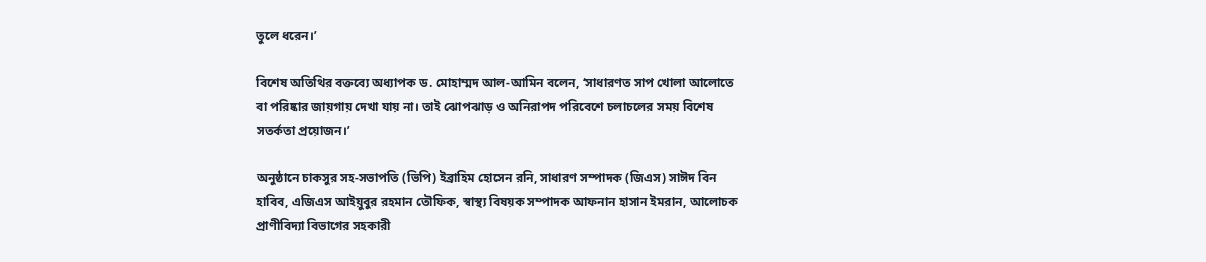তুলে ধরেন।’

বিশেষ অতিথির বক্তব্যে অধ্যাপক ড. মোহাম্মদ আল-আমিন বলেন, ‘সাধারণত সাপ খোলা আলোতে বা পরিষ্কার জায়গায় দেখা যায় না। তাই ঝোপঝাড় ও অনিরাপদ পরিবেশে চলাচলের সময় বিশেষ সতর্কতা প্রয়োজন।’

অনুষ্ঠানে চাকসুর সহ-সভাপতি (ভিপি) ইব্রাহিম হোসেন রনি, সাধারণ সম্পাদক (জিএস) সাঈদ বিন হাবিব, এজিএস আইয়ুবুর রহমান তৌফিক, স্বাস্থ্য বিষয়ক সম্পাদক আফনান হাসান ইমরান, আলোচক প্রাণীবিদ্যা বিভাগের সহকারী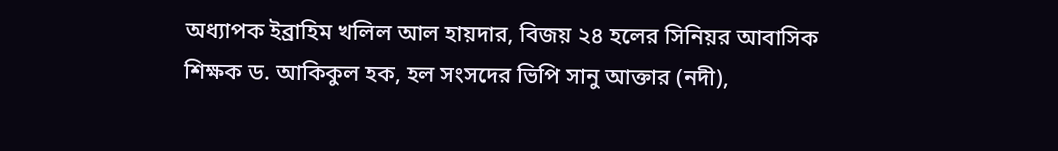অধ্যাপক ইব্রাহিম খলিল আল হায়দার, বিজয় ২৪ হলের সিনিয়র আবাসিক শিক্ষক ড. আকিকুল হক, হল সংসদের ভিপি সানু আক্তার (নদী),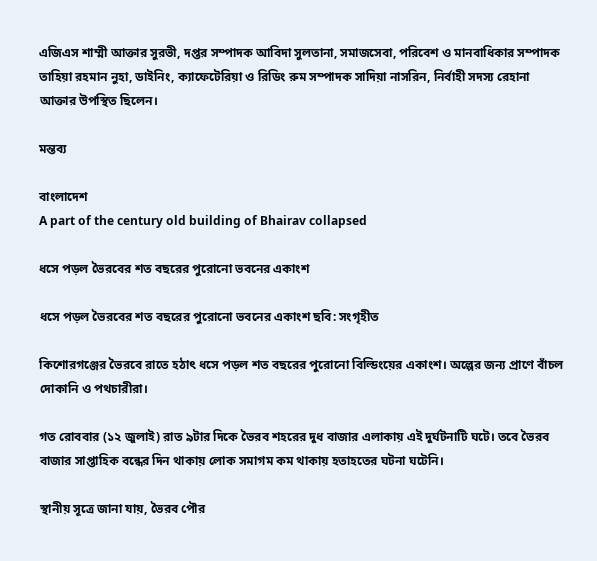এজিএস শাম্মী আক্তার সুরভী, দপ্তর সম্পাদক আবিদা সুলতানা, সমাজসেবা, পরিবেশ ও মানবাধিকার সম্পাদক তাহিয়া রহমান নুহা, ডাইনিং, ক্যাফেটেরিয়া ও রিডিং রুম সম্পাদক সাদিয়া নাসরিন, নির্বাহী সদস্য রেহানা আক্তার উপস্থিত ছিলেন।

মন্তব্য

বাংলাদেশ
A part of the century old building of Bhairav collapsed

ধসে পড়ল ভৈরবের শত বছরের পুরোনো ভবনের একাংশ

ধসে পড়ল ভৈরবের শত বছরের পুরোনো ভবনের একাংশ ছবি: সংগৃহীত

কিশোরগঞ্জের ভৈরবে রাতে হঠাৎ ধসে পড়ল শত বছরের পুরোনো বিল্ডিংয়ের একাংশ। অল্পের জন্য প্রাণে বাঁচল দোকানি ও পথচারীরা।

গত রোববার (১২ জুলাই) রাত ৯টার দিকে ভৈরব শহরের দুধ বাজার এলাকায় এই দুর্ঘটনাটি ঘটে। তবে ভৈরব বাজার সাপ্তাহিক বন্ধের দিন থাকায় লোক সমাগম কম থাকায় হতাহতের ঘটনা ঘটেনি।

স্থানীয় সূত্রে জানা যায়, ভৈরব পৌর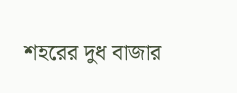শহরের দুধ বাজার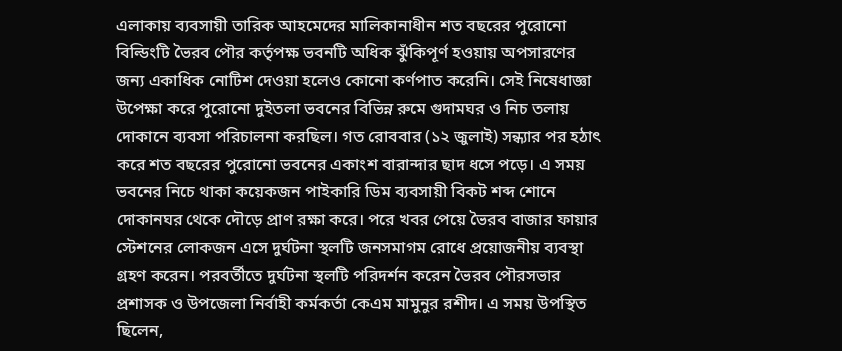এলাকায় ব্যবসায়ী তারিক আহমেদের মালিকানাধীন শত বছরের পুরোনো বিল্ডিংটি ভৈরব পৌর কর্তৃপক্ষ ভবনটি অধিক ঝুঁকিপূর্ণ হওয়ায় অপসারণের জন্য একাধিক নোটিশ দেওয়া হলেও কোনো কর্ণপাত করেনি। সেই নিষেধাজ্ঞা উপেক্ষা করে পুরোনো দুইতলা ভবনের বিভিন্ন রুমে গুদামঘর ও নিচ তলায় দোকানে ব্যবসা পরিচালনা করছিল। গত রোববার (১২ জুলাই) সন্ধ্যার পর হঠাৎ করে শত বছরের পুরোনো ভবনের একাংশ বারান্দার ছাদ ধসে পড়ে। এ সময় ভবনের নিচে থাকা কয়েকজন পাইকারি ডিম ব্যবসায়ী বিকট শব্দ শোনে দোকানঘর থেকে দৌড়ে প্রাণ রক্ষা করে। পরে খবর পেয়ে ভৈরব বাজার ফায়ার স্টেশনের লোকজন এসে দুর্ঘটনা স্থলটি জনসমাগম রোধে প্রয়োজনীয় ব্যবস্থা গ্রহণ করেন। পরবর্তীতে দুর্ঘটনা স্থলটি পরিদর্শন করেন ভৈরব পৌরসভার প্রশাসক ও উপজেলা নির্বাহী কর্মকর্তা কেএম মামুনুর রশীদ। এ সময় উপস্থিত ছিলেন,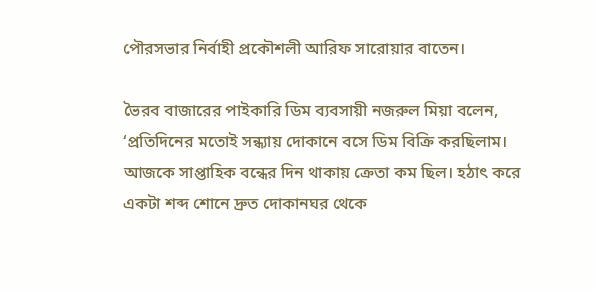পৌরসভার নির্বাহী প্রকৌশলী আরিফ সারোয়ার বাতেন।

ভৈরব বাজারের পাইকারি ডিম ব্যবসায়ী নজরুল মিয়া বলেন, ‘প্রতিদিনের মতোই সন্ধ্যায় দোকানে বসে ডিম বিক্রি করছিলাম। আজকে সাপ্তাহিক বন্ধের দিন থাকায় ক্রেতা কম ছিল। হঠাৎ করে একটা শব্দ শোনে দ্রুত দোকানঘর থেকে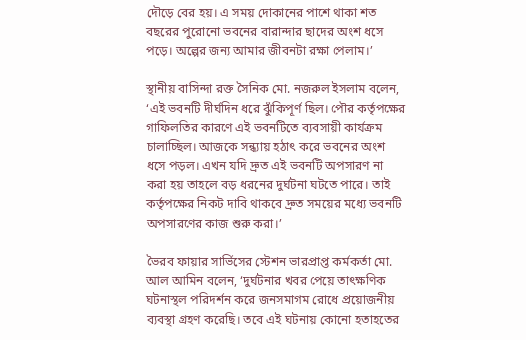দৌড়ে বের হয়। এ সময় দোকানের পাশে থাকা শত বছরের পুরোনো ভবনের বারান্দার ছাদের অংশ ধসে পড়ে। অল্পের জন্য আমার জীবনটা রক্ষা পেলাম।’

স্থানীয় বাসিন্দা রক্ত সৈনিক মো. নজরুল ইসলাম বলেন, ‘এই ভবনটি দীর্ঘদিন ধরে ঝুঁকিপূর্ণ ছিল। পৌর কর্তৃপক্ষের গাফিলতির কারণে এই ভবনটিতে ব্যবসায়ী কার্যক্রম চালাচ্ছিল। আজকে সন্ধ্যায় হঠাৎ করে ভবনের অংশ ধসে পড়ল। এখন যদি দ্রুত এই ভবনটি অপসারণ না করা হয় তাহলে বড় ধরনের দুর্ঘটনা ঘটতে পারে। তাই কর্তৃপক্ষের নিকট দাবি থাকবে দ্রুত সময়ের মধ্যে ভবনটি অপসারণের কাজ শুরু করা।’

ভৈরব ফায়ার সার্ভিসের স্টেশন ভারপ্রাপ্ত কর্মকর্তা মো. আল আমিন বলেন, ‘দুর্ঘটনার খবর পেয়ে তাৎক্ষণিক ঘটনাস্থল পরিদর্শন করে জনসমাগম রোধে প্রয়োজনীয় ব্যবস্থা গ্রহণ করেছি। তবে এই ঘটনায় কোনো হতাহতের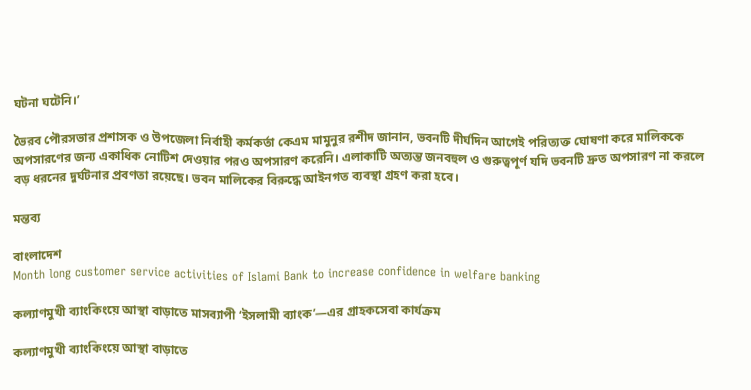ঘটনা ঘটেনি।’

ভৈরব পৌরসভার প্রশাসক ও উপজেলা নির্বাহী কর্মকর্তা কেএম মামুনুর রশীদ জানান, ভবনটি দীর্ঘদিন আগেই পরিত্যক্ত ঘোষণা করে মালিককে অপসারণের জন্য একাধিক নোটিশ দেওয়ার পরও অপসারণ করেনি। এলাকাটি অত্যন্ত জনবহুল ও গুরুত্বপূর্ণ যদি ভবনটি দ্রুত অপসারণ না করলে বড় ধরনের দুর্ঘটনার প্রবণতা রয়েছে। ভবন মালিকের বিরুদ্ধে আইনগত ব্যবস্থা গ্রহণ করা হবে।

মন্তব্য

বাংলাদেশ
Month long customer service activities of Islami Bank to increase confidence in welfare banking

কল্যাণমুখী ব্যাংকিংয়ে আস্থা বাড়াতে মাসব্যাপী ‘ইসলামী ব্যাংক’―এর গ্রাহকসেবা কার্যক্রম

কল্যাণমুখী ব্যাংকিংয়ে আস্থা বাড়াতে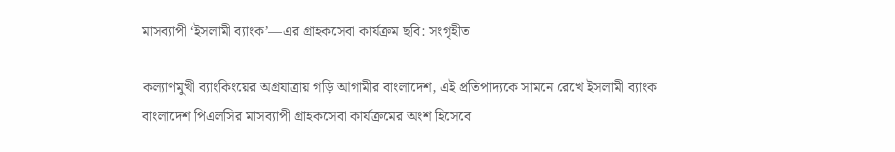মাসব্যাপী ‘ইসলামী ব্যাংক’―এর গ্রাহকসেবা কার্যক্রম ছবি: সংগৃহীত

কল্যাণমুখী ব্যাংকিংয়ের অগ্রযাত্রায় গড়ি আগামীর বাংলাদেশ, এই প্রতিপাদ্যকে সামনে রেখে ইসলামী ব্যাংক বাংলাদেশ পিএলসির মাসব্যাপী গ্রাহকসেবা কার্যক্রমের অংশ হিসেবে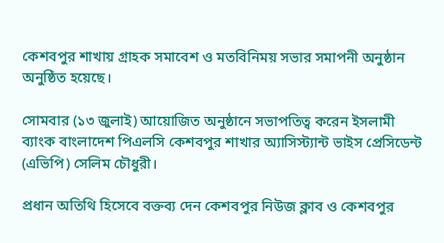কেশবপুর শাখায় গ্রাহক সমাবেশ ও মতবিনিময় সভার সমাপনী অনুষ্ঠান অনুষ্ঠিত হয়েছে।

সোমবার (১৩ জুলাই) আয়োজিত অনুষ্ঠানে সভাপতিত্ব করেন ইসলামী ব্যাংক বাংলাদেশ পিএলসি কেশবপুর শাখার অ্যাসিস্ট্যান্ট ভাইস প্রেসিডেন্ট (এভিপি) সেলিম চৌধুরী।

প্রধান অতিথি হিসেবে বক্তব্য দেন কেশবপুর নিউজ ক্লাব ও কেশবপুর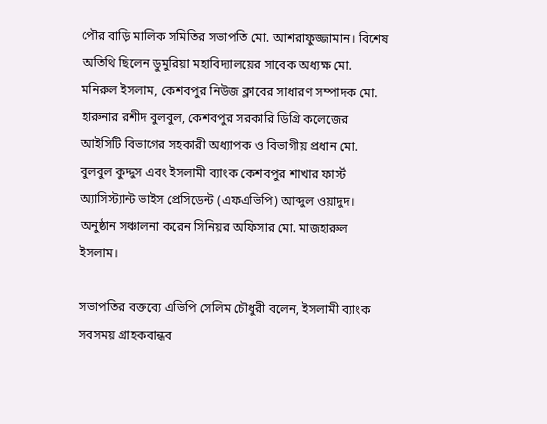পৌর বাড়ি মালিক সমিতির সভাপতি মো. আশরাফুজ্জামান। বিশেষ অতিথি ছিলেন ডুমুরিয়া মহাবিদ্যালয়ের সাবেক অধ্যক্ষ মো. মনিরুল ইসলাম, কেশবপুর নিউজ ক্লাবের সাধারণ সম্পাদক মো. হারুনার রশীদ বুলবুল, কেশবপুর সরকারি ডিগ্রি কলেজের আইসিটি বিভাগের সহকারী অধ্যাপক ও বিভাগীয় প্রধান মো. বুলবুল কুদ্দুস এবং ইসলামী ব্যাংক কেশবপুর শাখার ফার্স্ট অ্যাসিস্ট্যান্ট ভাইস প্রেসিডেন্ট (এফএভিপি) আব্দুল ওয়াদুদ। অনুষ্ঠান সঞ্চালনা করেন সিনিয়র অফিসার মো. মাজহারুল ইসলাম।

সভাপতির বক্তব্যে এভিপি সেলিম চৌধুরী বলেন, ইসলামী ব্যাংক সবসময় গ্রাহকবান্ধব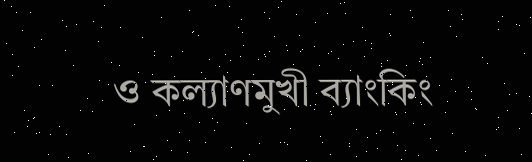ও কল্যাণমুখী ব্যাংকিং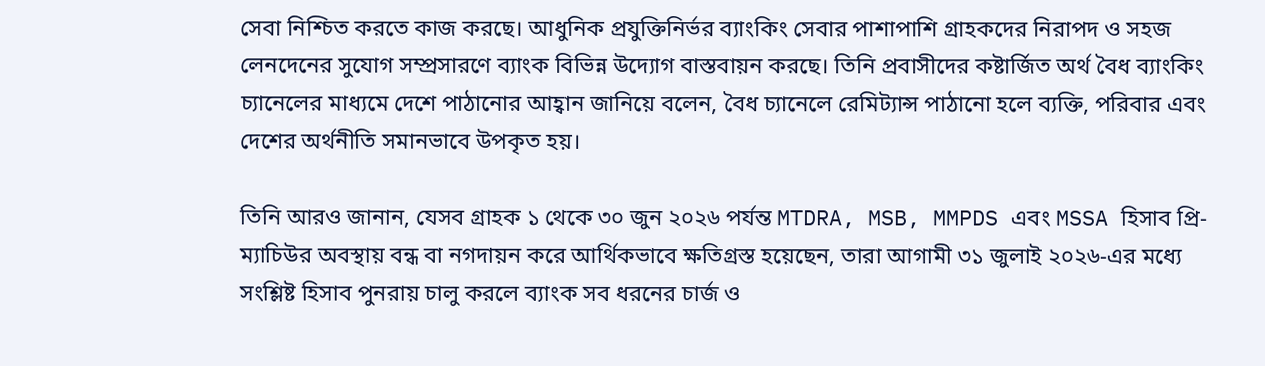সেবা নিশ্চিত করতে কাজ করছে। আধুনিক প্রযুক্তিনির্ভর ব্যাংকিং সেবার পাশাপাশি গ্রাহকদের নিরাপদ ও সহজ লেনদেনের সুযোগ সম্প্রসারণে ব্যাংক বিভিন্ন উদ্যোগ বাস্তবায়ন করছে। তিনি প্রবাসীদের কষ্টার্জিত অর্থ বৈধ ব্যাংকিং চ্যানেলের মাধ্যমে দেশে পাঠানোর আহ্বান জানিয়ে বলেন, বৈধ চ্যানেলে রেমিট্যান্স পাঠানো হলে ব্যক্তি, পরিবার এবং দেশের অর্থনীতি সমানভাবে উপকৃত হয়।

তিনি আরও জানান, যেসব গ্রাহক ১ থেকে ৩০ জুন ২০২৬ পর্যন্ত MTDRA, MSB, MMPDS এবং MSSA হিসাব প্রি-ম্যাচিউর অবস্থায় বন্ধ বা নগদায়ন করে আর্থিকভাবে ক্ষতিগ্রস্ত হয়েছেন, তারা আগামী ৩১ জুলাই ২০২৬-এর মধ্যে সংশ্লিষ্ট হিসাব পুনরায় চালু করলে ব্যাংক সব ধরনের চার্জ ও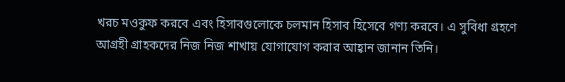খরচ মওকুফ করবে এবং হিসাবগুলোকে চলমান হিসাব হিসেবে গণ্য করবে। এ সুবিধা গ্রহণে আগ্রহী গ্রাহকদের নিজ নিজ শাখায় যোগাযোগ করার আহ্বান জানান তিনি।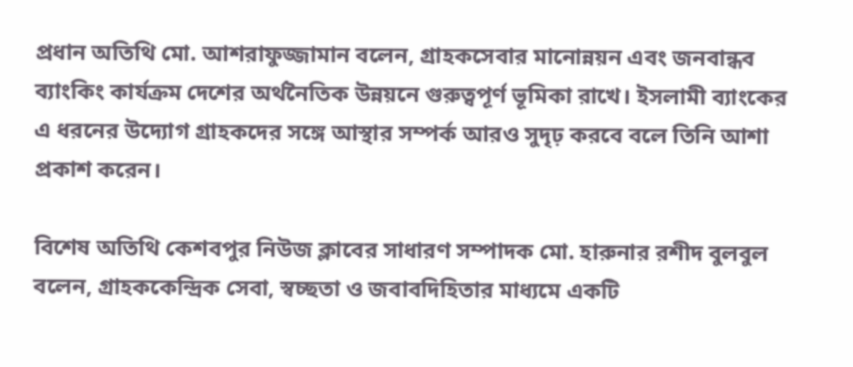প্রধান অতিথি মো. আশরাফুজ্জামান বলেন, গ্রাহকসেবার মানোন্নয়ন এবং জনবান্ধব ব্যাংকিং কার্যক্রম দেশের অর্থনৈতিক উন্নয়নে গুরুত্বপূর্ণ ভূমিকা রাখে। ইসলামী ব্যাংকের এ ধরনের উদ্যোগ গ্রাহকদের সঙ্গে আস্থার সম্পর্ক আরও সুদৃঢ় করবে বলে তিনি আশা প্রকাশ করেন।

বিশেষ অতিথি কেশবপুর নিউজ ক্লাবের সাধারণ সম্পাদক মো. হারুনার রশীদ বুলবুল বলেন, গ্রাহককেন্দ্রিক সেবা, স্বচ্ছতা ও জবাবদিহিতার মাধ্যমে একটি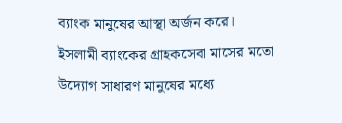ব্যাংক মানুষের আস্থা অর্জন করে। ইসলামী ব্যাংকের গ্রাহকসেবা মাসের মতো উদ্যোগ সাধারণ মানুষের মধ্যে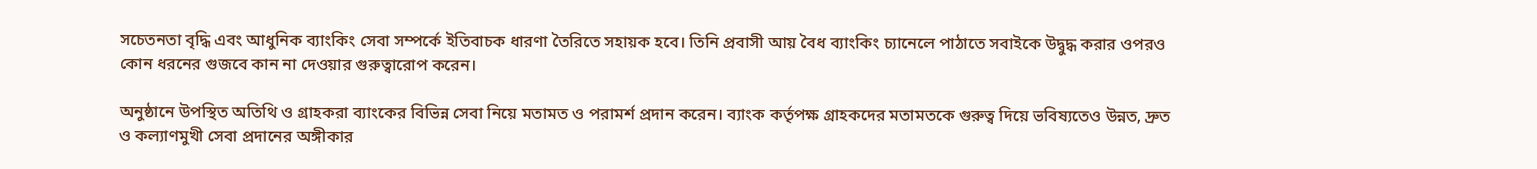সচেতনতা বৃদ্ধি এবং আধুনিক ব্যাংকিং সেবা সম্পর্কে ইতিবাচক ধারণা তৈরিতে সহায়ক হবে। তিনি প্রবাসী আয় বৈধ ব্যাংকিং চ্যানেলে পাঠাতে সবাইকে উদ্বুদ্ধ করার ওপরও কোন ধরনের গুজবে কান না দেওয়ার গুরুত্বারোপ করেন।

অনুষ্ঠানে উপস্থিত অতিথি ও গ্রাহকরা ব্যাংকের বিভিন্ন সেবা নিয়ে মতামত ও পরামর্শ প্রদান করেন। ব্যাংক কর্তৃপক্ষ গ্রাহকদের মতামতকে গুরুত্ব দিয়ে ভবিষ্যতেও উন্নত, দ্রুত ও কল্যাণমুখী সেবা প্রদানের অঙ্গীকার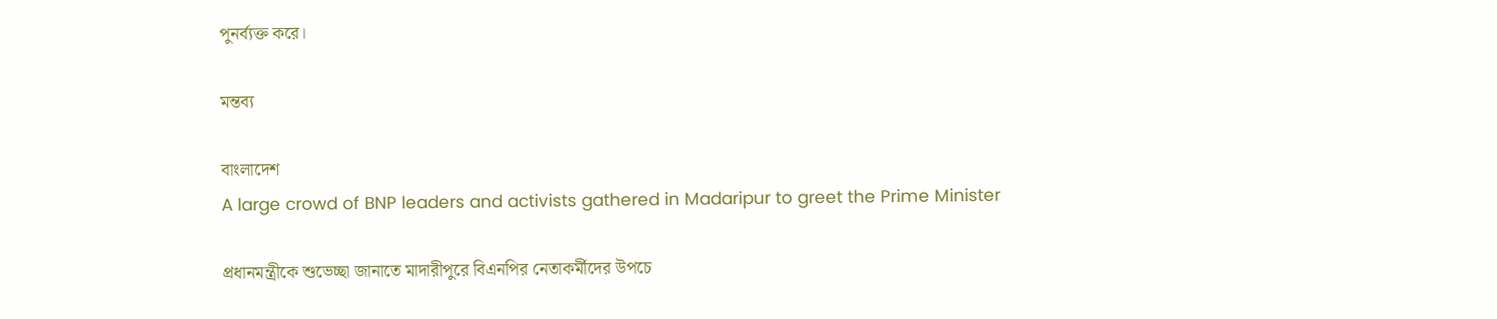পুনর্ব্যক্ত করে।

মন্তব্য

বাংলাদেশ
A large crowd of BNP leaders and activists gathered in Madaripur to greet the Prime Minister

প্রধানমন্ত্রীকে শুভেচ্ছা জানাতে মাদারীপুরে বিএনপির নেতাকর্মীদের উপচে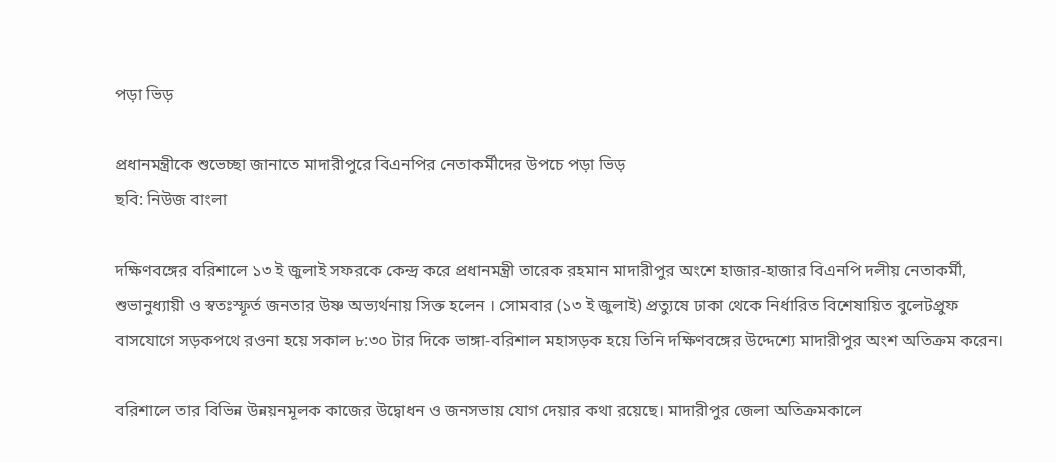পড়া ভিড়

প্রধানমন্ত্রীকে শুভেচ্ছা জানাতে মাদারীপুরে বিএনপির নেতাকর্মীদের উপচে পড়া ভিড়
ছবি: নিউজ বাংলা

দক্ষিণবঙ্গের বরিশালে ১৩ ই জুলাই সফরকে কেন্দ্র করে প্রধানমন্ত্রী তারেক রহমান মাদারীপুর অংশে হাজার-হাজার বিএনপি দলীয় নেতাকর্মী, শুভানুধ্যায়ী ও স্বতঃস্ফূর্ত জনতার উষ্ণ অভ্যর্থনায় সিক্ত হলেন । সোমবার (১৩ ই জুলাই) প্রত্যুষে ঢাকা থেকে নির্ধারিত বিশেষায়িত বুলেটপ্রুফ বাসযোগে সড়কপথে রওনা হয়ে সকাল ৮:৩০ টার দিকে ভাঙ্গা-বরিশাল মহাসড়ক হয়ে তিনি দক্ষিণবঙ্গের উদ্দেশ্যে মাদারীপুর অংশ অতিক্রম করেন।

বরিশালে তার বিভিন্ন উন্নয়নমূলক কাজের উদ্বোধন ও জনসভায় যোগ দেয়ার কথা রয়েছে। মাদারীপুর জেলা অতিক্রমকালে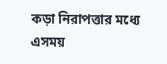কড়া নিরাপত্তার মধ্যে এসময়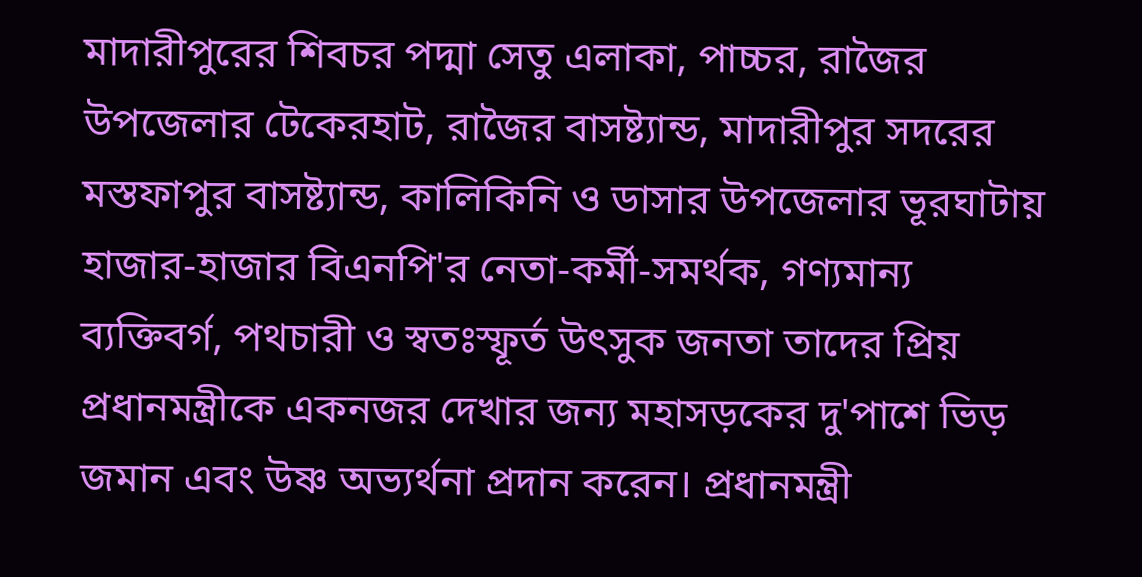মাদারীপুরের শিবচর পদ্মা সেতু এলাকা, পাচ্চর, রাজৈর উপজেলার টেকেরহাট, রাজৈর বাসষ্ট্যান্ড, মাদারীপুর সদরের মস্তফাপুর বাসষ্ট্যান্ড, কালিকিনি ও ডাসার উপজেলার ভূরঘাটায় হাজার-হাজার বিএনপি'র নেতা-কর্মী-সমর্থক, গণ্যমান্য ব্যক্তিবর্গ, পথচারী ও স্বতঃস্ফূর্ত উৎসুক জনতা তাদের প্রিয় প্রধানমন্ত্রীকে একনজর দেখার জন্য মহাসড়কের দু'পাশে ভিড় জমান এবং উষ্ণ অভ্যর্থনা প্রদান করেন। প্রধানমন্ত্রী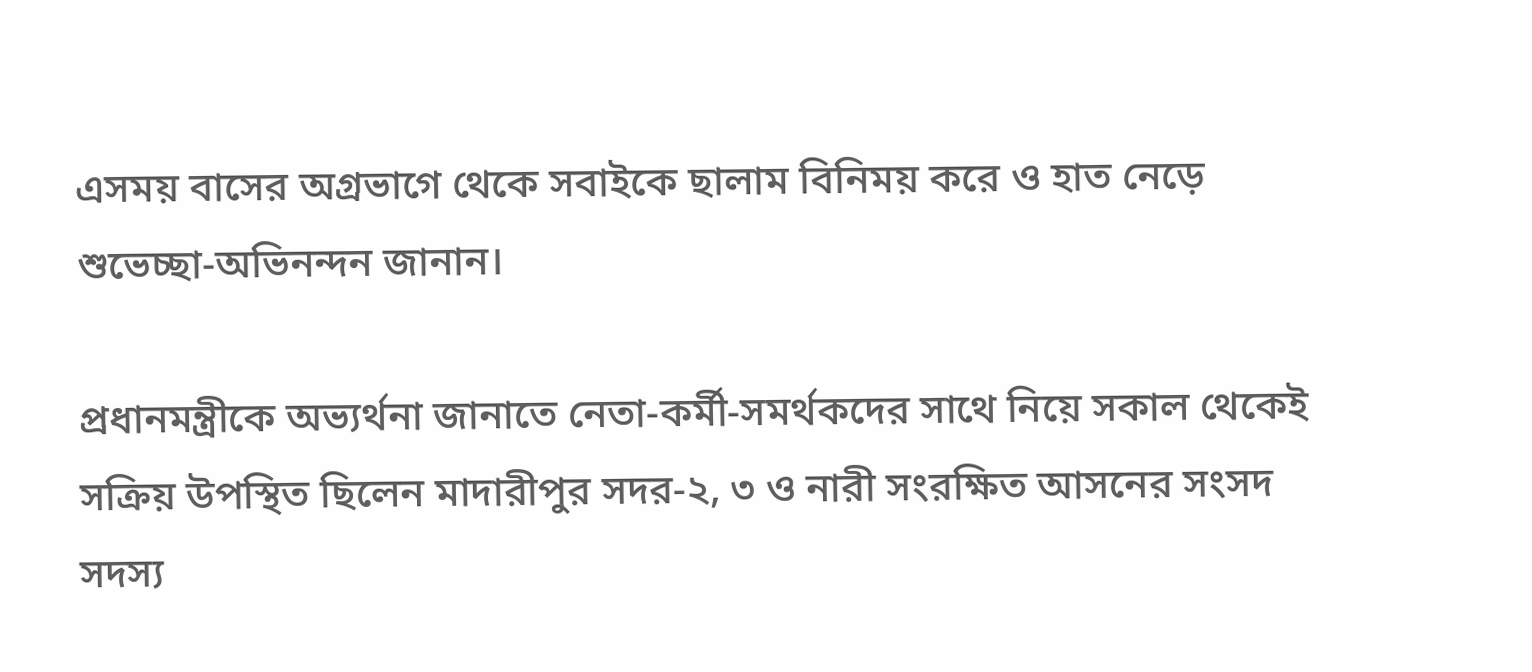এসময় বাসের অগ্রভাগে থেকে সবাইকে ছালাম বিনিময় করে ও হাত নেড়ে শুভেচ্ছা-অভিনন্দন জানান।

প্রধানমন্ত্রীকে অভ্যর্থনা জানাতে নেতা-কর্মী-সমর্থকদের সাথে নিয়ে সকাল থেকেই সক্রিয় উপস্থিত ছিলেন মাদারীপুর সদর-২, ৩ ও নারী সংরক্ষিত আসনের সংসদ সদস্য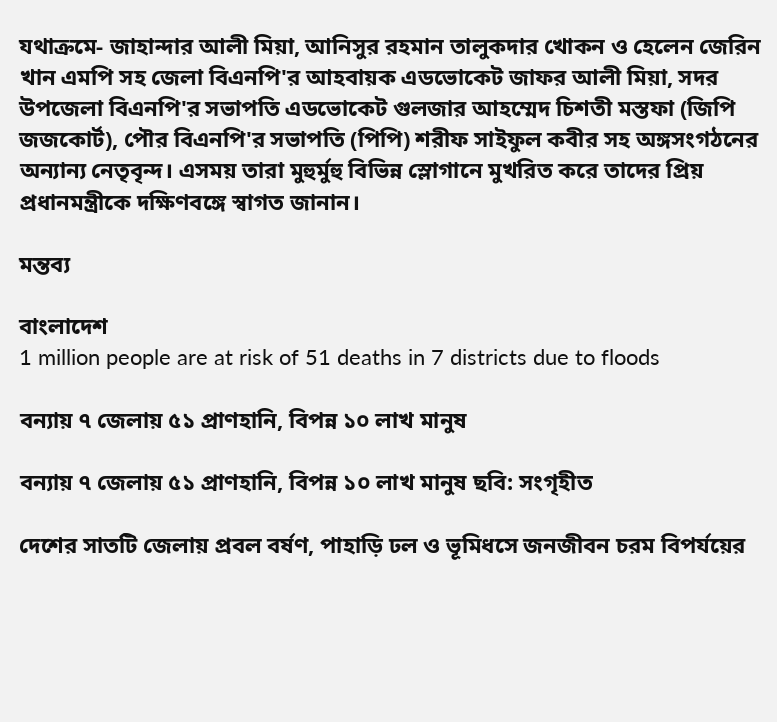যথাক্রমে- জাহান্দার আলী মিয়া, আনিসুর রহমান তালুকদার খোকন ও হেলেন জেরিন খান এমপি সহ জেলা বিএনপি'র আহবায়ক এডভোকেট জাফর আলী মিয়া, সদর উপজেলা বিএনপি'র সভাপতি এডভোকেট গুলজার আহম্মেদ চিশতী মস্তফা (জিপি জজকোর্ট), পৌর বিএনপি'র সভাপতি (পিপি) শরীফ সাইফুল কবীর সহ অঙ্গসংগঠনের অন্যান্য নেতৃবৃন্দ। এসময় তারা মুহুর্মুহু বিভিন্ন স্লোগানে মুখরিত করে তাদের প্রিয় প্রধানমন্ত্রীকে দক্ষিণবঙ্গে স্বাগত জানান।

মন্তব্য

বাংলাদেশ
1 million people are at risk of 51 deaths in 7 districts due to floods

বন্যায় ৭ জেলায় ৫১ প্রাণহানি, বিপন্ন ১০ লাখ মানুষ

বন্যায় ৭ জেলায় ৫১ প্রাণহানি, বিপন্ন ১০ লাখ মানুষ ছবি: সংগৃহীত

দেশের সাতটি জেলায় প্রবল বর্ষণ, পাহাড়ি ঢল ও ভূমিধসে জনজীবন চরম বিপর্যয়ের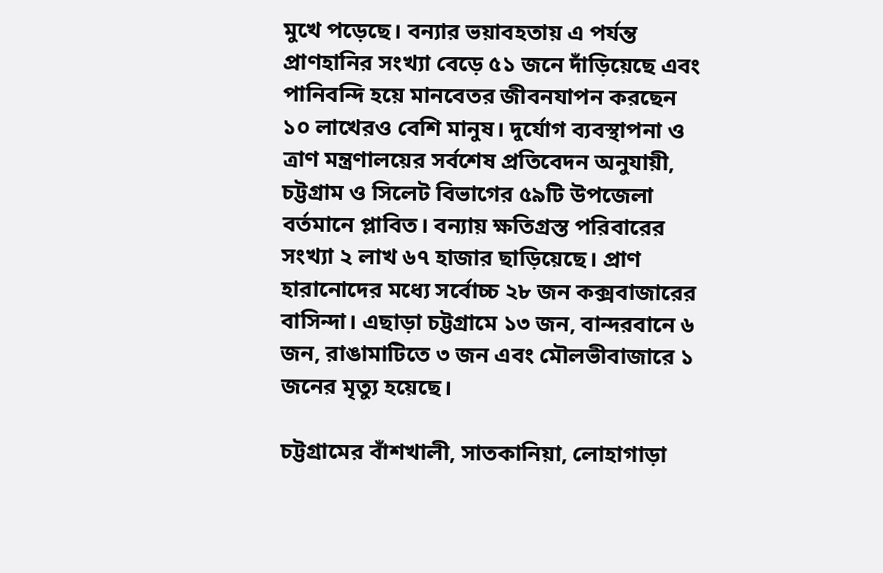মুখে পড়েছে। বন্যার ভয়াবহতায় এ পর্যন্ত প্রাণহানির সংখ্যা বেড়ে ৫১ জনে দাঁড়িয়েছে এবং পানিবন্দি হয়ে মানবেতর জীবনযাপন করছেন ১০ লাখেরও বেশি মানুষ। দুর্যোগ ব্যবস্থাপনা ও ত্রাণ মন্ত্রণালয়ের সর্বশেষ প্রতিবেদন অনুযায়ী, চট্টগ্রাম ও সিলেট বিভাগের ৫৯টি উপজেলা বর্তমানে প্লাবিত। বন্যায় ক্ষতিগ্রস্ত পরিবারের সংখ্যা ২ লাখ ৬৭ হাজার ছাড়িয়েছে। প্রাণ হারানোদের মধ্যে সর্বোচ্চ ২৮ জন কক্সবাজারের বাসিন্দা। এছাড়া চট্টগ্রামে ১৩ জন, বান্দরবানে ৬ জন, রাঙামাটিতে ৩ জন এবং মৌলভীবাজারে ১ জনের মৃত্যু হয়েছে।

চট্টগ্রামের বাঁশখালী, সাতকানিয়া, লোহাগাড়া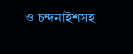ও চন্দনাইশসহ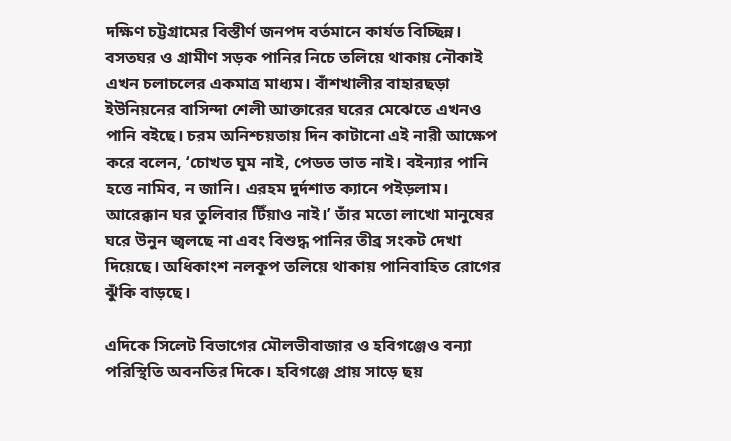দক্ষিণ চট্টগ্রামের বিস্তীর্ণ জনপদ বর্তমানে কার্যত বিচ্ছিন্ন। বসতঘর ও গ্রামীণ সড়ক পানির নিচে তলিয়ে থাকায় নৌকাই এখন চলাচলের একমাত্র মাধ্যম। বাঁশখালীর বাহারছড়া ইউনিয়নের বাসিন্দা শেলী আক্তারের ঘরের মেঝেতে এখনও পানি বইছে। চরম অনিশ্চয়তায় দিন কাটানো এই নারী আক্ষেপ করে বলেন, ‘চোখত ঘুম নাই, পেডত ভাত নাই। বইন্যার পানি হত্তে নামিব, ন জানি। এরহম দুর্দশাত ক্যানে পইড়লাম। আরেক্কান ঘর তুলিবার টিঁয়াও নাই।’ তাঁর মতো লাখো মানুষের ঘরে উনুন জ্বলছে না এবং বিশুদ্ধ পানির তীব্র সংকট দেখা দিয়েছে। অধিকাংশ নলকূপ তলিয়ে থাকায় পানিবাহিত রোগের ঝুঁকি বাড়ছে।

এদিকে সিলেট বিভাগের মৌলভীবাজার ও হবিগঞ্জেও বন্যা পরিস্থিতি অবনতির দিকে। হবিগঞ্জে প্রায় সাড়ে ছয়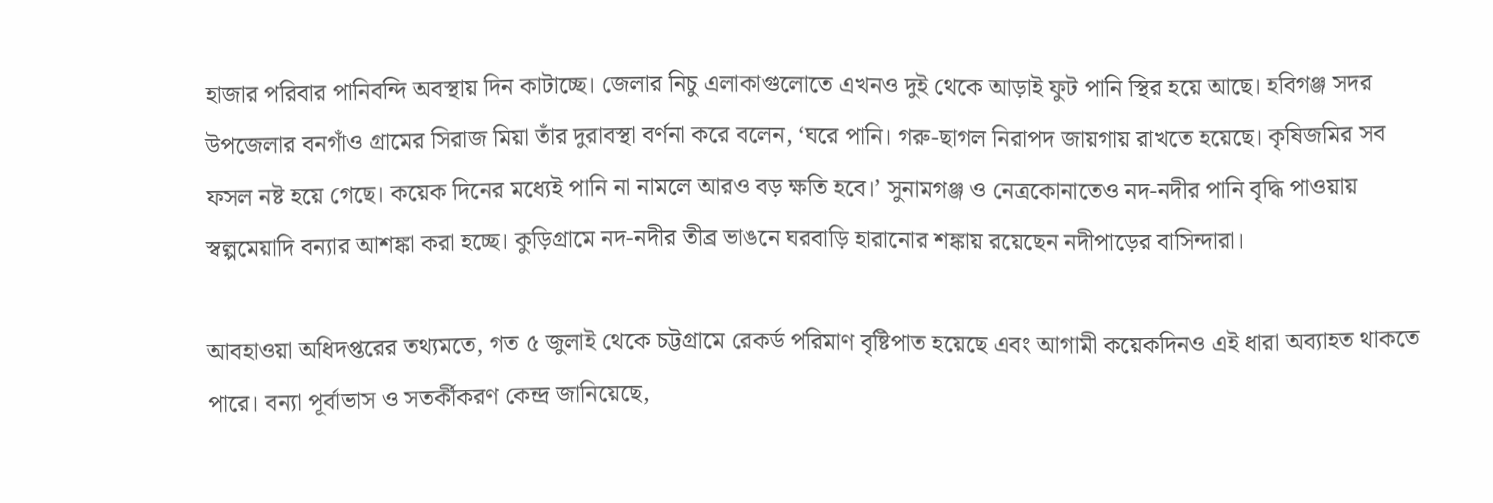হাজার পরিবার পানিবন্দি অবস্থায় দিন কাটাচ্ছে। জেলার নিচু এলাকাগুলোতে এখনও দুই থেকে আড়াই ফুট পানি স্থির হয়ে আছে। হবিগঞ্জ সদর উপজেলার বনগাঁও গ্রামের সিরাজ মিয়া তাঁর দুরাবস্থা বর্ণনা করে বলেন, ‘ঘরে পানি। গরু-ছাগল নিরাপদ জায়গায় রাখতে হয়েছে। কৃষিজমির সব ফসল নষ্ট হয়ে গেছে। কয়েক দিনের মধ্যেই পানি না নামলে আরও বড় ক্ষতি হবে।’ সুনামগঞ্জ ও নেত্রকোনাতেও নদ-নদীর পানি বৃদ্ধি পাওয়ায় স্বল্পমেয়াদি বন্যার আশঙ্কা করা হচ্ছে। কুড়িগ্রামে নদ-নদীর তীব্র ভাঙনে ঘরবাড়ি হারানোর শঙ্কায় রয়েছেন নদীপাড়ের বাসিন্দারা।

আবহাওয়া অধিদপ্তরের তথ্যমতে, গত ৫ জুলাই থেকে চট্টগ্রামে রেকর্ড পরিমাণ বৃষ্টিপাত হয়েছে এবং আগামী কয়েকদিনও এই ধারা অব্যাহত থাকতে পারে। বন্যা পূর্বাভাস ও সতর্কীকরণ কেন্দ্র জানিয়েছে,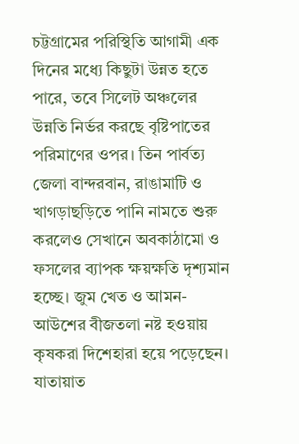চট্টগ্রামের পরিস্থিতি আগামী এক দিনের মধ্যে কিছুটা উন্নত হতে পারে, তবে সিলেট অঞ্চলের উন্নতি নির্ভর করছে বৃষ্টিপাতের পরিমাণের ওপর। তিন পার্বত্য জেলা বান্দরবান, রাঙামাটি ও খাগড়াছড়িতে পানি নামতে শুরু করলেও সেখানে অবকাঠামো ও ফসলের ব্যাপক ক্ষয়ক্ষতি দৃশ্যমান হচ্ছে। জুম খেত ও আমন-আউশের বীজতলা নষ্ট হওয়ায় কৃষকরা দিশেহারা হয়ে পড়েছেন। যাতায়াত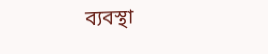ব্যবস্থা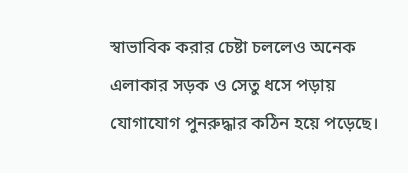স্বাভাবিক করার চেষ্টা চললেও অনেক এলাকার সড়ক ও সেতু ধসে পড়ায় যোগাযোগ পুনরুদ্ধার কঠিন হয়ে পড়েছে।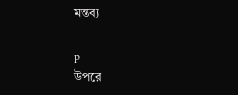মন্তব্য

p
উপরে